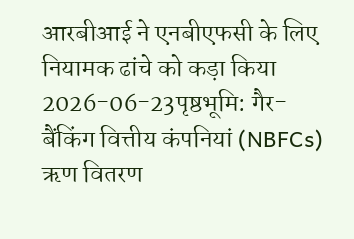आरबीआई ने एनबीएफसी के लिए नियामक ढांचे को कड़ा किया
2026-06-23पृष्ठभूमि: गैर-बैंकिंग वित्तीय कंपनियां (NBFCs) ऋण वितरण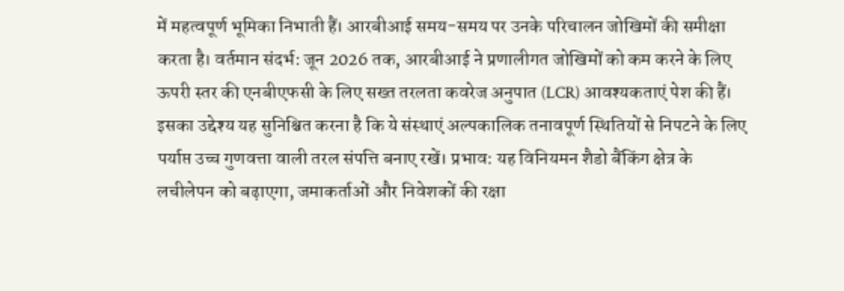में महत्वपूर्ण भूमिका निभाती हैं। आरबीआई समय-समय पर उनके परिचालन जोखिमों की समीक्षा करता है। वर्तमान संदर्भ: जून 2026 तक, आरबीआई ने प्रणालीगत जोखिमों को कम करने के लिए ऊपरी स्तर की एनबीएफसी के लिए सख्त तरलता कवरेज अनुपात (LCR) आवश्यकताएं पेश की हैं। इसका उद्देश्य यह सुनिश्चित करना है कि ये संस्थाएं अल्पकालिक तनावपूर्ण स्थितियों से निपटने के लिए पर्याप्त उच्च गुणवत्ता वाली तरल संपत्ति बनाए रखें। प्रभाव: यह विनियमन शैडो बैंकिंग क्षेत्र के लचीलेपन को बढ़ाएगा, जमाकर्ताओं और निवेशकों की रक्षा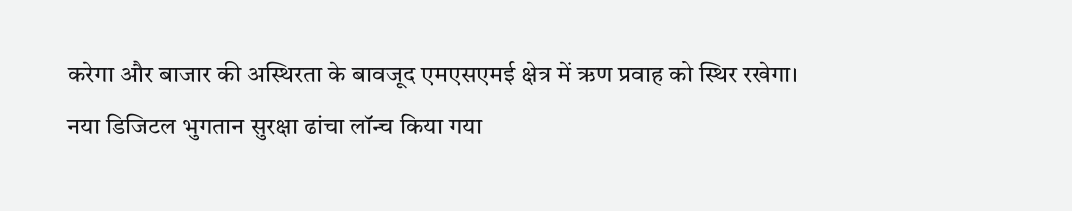करेगा और बाजार की अस्थिरता के बावजूद एमएसएमई क्षेत्र में ऋण प्रवाह को स्थिर रखेगा।
नया डिजिटल भुगतान सुरक्षा ढांचा लॉन्च किया गया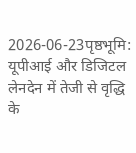2026-06-23पृष्ठभूमि: यूपीआई और डिजिटल लेनदेन में तेजी से वृद्धि के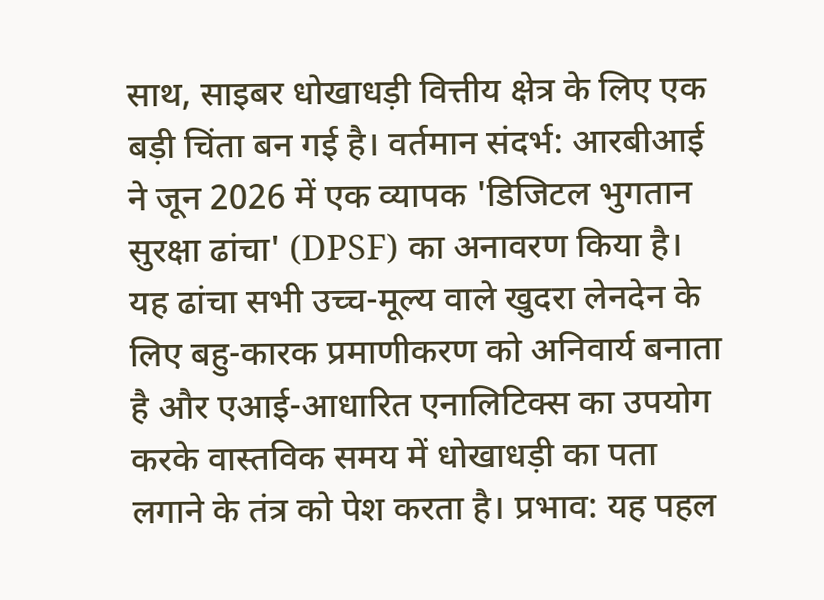साथ, साइबर धोखाधड़ी वित्तीय क्षेत्र के लिए एक बड़ी चिंता बन गई है। वर्तमान संदर्भ: आरबीआई ने जून 2026 में एक व्यापक 'डिजिटल भुगतान सुरक्षा ढांचा' (DPSF) का अनावरण किया है। यह ढांचा सभी उच्च-मूल्य वाले खुदरा लेनदेन के लिए बहु-कारक प्रमाणीकरण को अनिवार्य बनाता है और एआई-आधारित एनालिटिक्स का उपयोग करके वास्तविक समय में धोखाधड़ी का पता लगाने के तंत्र को पेश करता है। प्रभाव: यह पहल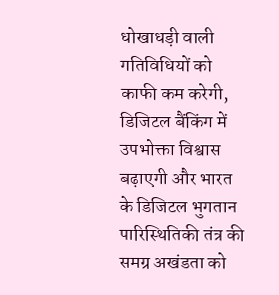धोखाधड़ी वाली गतिविधियों को काफी कम करेगी, डिजिटल बैंकिंग में उपभोक्ता विश्वास बढ़ाएगी और भारत के डिजिटल भुगतान पारिस्थितिकी तंत्र की समग्र अखंडता को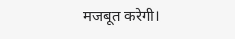मजबूत करेगी।